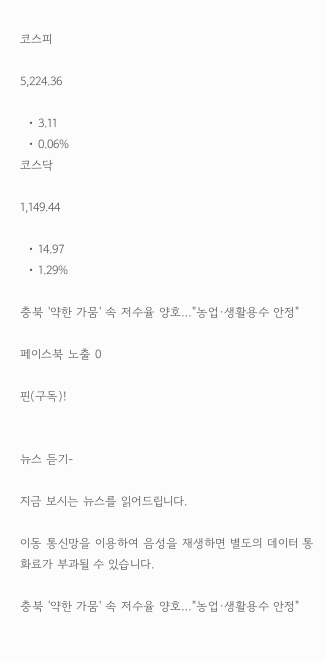코스피

5,224.36

  • 3.11
  • 0.06%
코스닥

1,149.44

  • 14.97
  • 1.29%

충북 '약한 가뭄' 속 저수율 양호…"농업·생활용수 안정"

페이스북 노출 0

핀(구독)!


뉴스 듣기-

지금 보시는 뉴스를 읽어드립니다.

이동 통신망을 이용하여 음성을 재생하면 별도의 데이터 통화료가 부과될 수 있습니다.

충북 '약한 가뭄' 속 저수율 양호…"농업·생활용수 안정"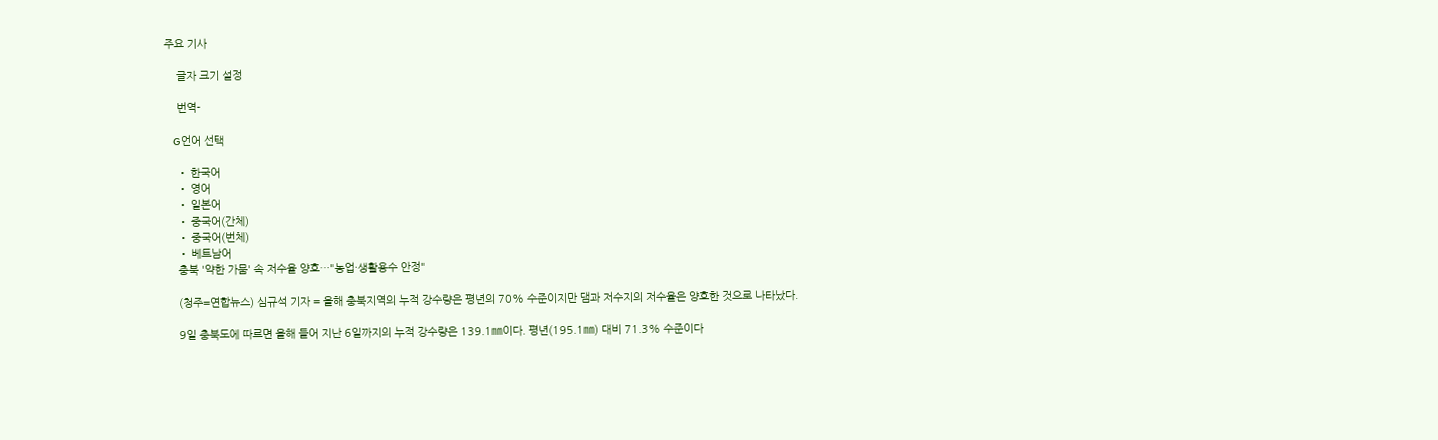주요 기사

    글자 크기 설정

    번역-

    G언어 선택

    • 한국어
    • 영어
    • 일본어
    • 중국어(간체)
    • 중국어(번체)
    • 베트남어
    충북 '약한 가뭄' 속 저수율 양호…"농업·생활용수 안정"

    (청주=연합뉴스) 심규석 기자 = 올해 충북지역의 누적 강수량은 평년의 70% 수준이지만 댐과 저수지의 저수율은 양호한 것으로 나타났다.

    9일 충북도에 따르면 올해 들어 지난 6일까지의 누적 강수량은 139.1㎜이다. 평년(195.1㎜) 대비 71.3% 수준이다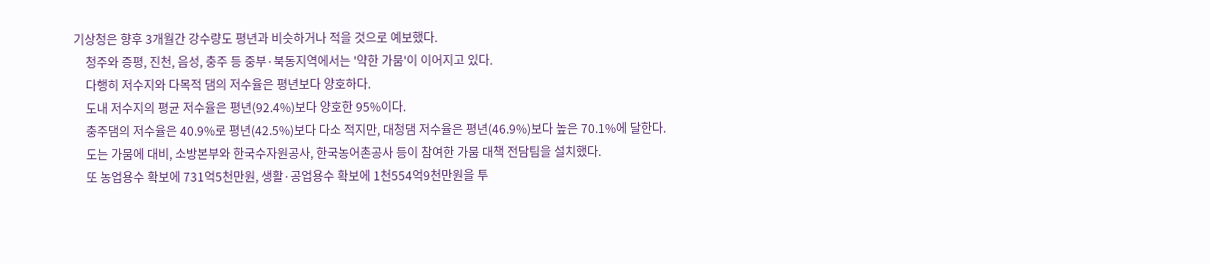기상청은 향후 3개월간 강수량도 평년과 비슷하거나 적을 것으로 예보했다.
    청주와 증평, 진천, 음성, 충주 등 중부·북동지역에서는 '약한 가뭄'이 이어지고 있다.
    다행히 저수지와 다목적 댐의 저수율은 평년보다 양호하다.
    도내 저수지의 평균 저수율은 평년(92.4%)보다 양호한 95%이다.
    충주댐의 저수율은 40.9%로 평년(42.5%)보다 다소 적지만, 대청댐 저수율은 평년(46.9%)보다 높은 70.1%에 달한다.
    도는 가뭄에 대비, 소방본부와 한국수자원공사, 한국농어촌공사 등이 참여한 가뭄 대책 전담팀을 설치했다.
    또 농업용수 확보에 731억5천만원, 생활·공업용수 확보에 1천554억9천만원을 투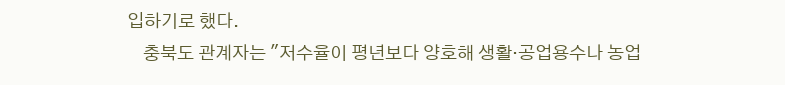입하기로 했다.
    충북도 관계자는 "저수율이 평년보다 양호해 생활·공업용수나 농업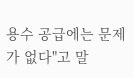용수 공급에는 문제가 없다"고 말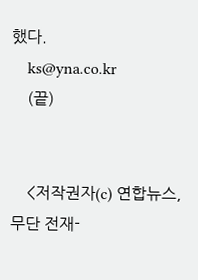했다.
    ks@yna.co.kr
    (끝)


    <저작권자(c) 연합뉴스, 무단 전재-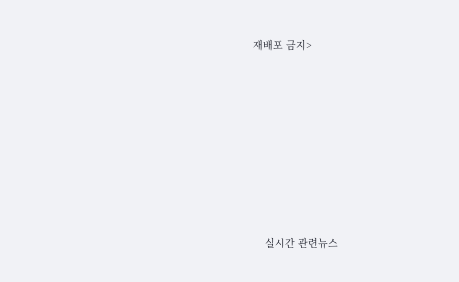재배포 금지>








    실시간 관련뉴스